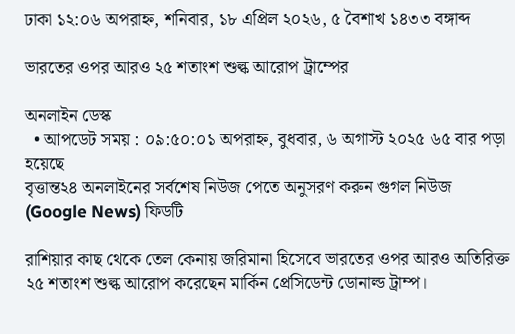ঢাকা ১২:০৬ অপরাহ্ন, শনিবার, ১৮ এপ্রিল ২০২৬, ৫ বৈশাখ ১৪৩৩ বঙ্গাব্দ

ভারতের ওপর আরও ২৫ শতাংশ শুল্ক আরোপ ট্রাম্পের

অনলাইন ডেস্ক
  • আপডেট সময় : ০৯:৫০:০১ অপরাহ্ন, বুধবার, ৬ অগাস্ট ২০২৫ ৬৫ বার পড়া হয়েছে
বৃত্তান্ত২৪ অনলাইনের সর্বশেষ নিউজ পেতে অনুসরণ করুন গুগল নিউজ (Google News) ফিডটি

রাশিয়ার কাছ থেকে তেল কেনায় জরিমানা হিসেবে ভারতের ওপর আরও অতিরিক্ত ২৫ শতাংশ শুল্ক আরোপ করেছেন মার্কিন প্রেসিডেন্ট ডোনাল্ড ট্রাম্প।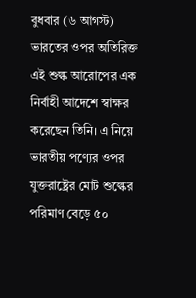বুধবার (৬ আগস্ট) ভারতের ওপর অতিরিক্ত এই শুল্ক আরোপের এক নির্বাহী আদেশে স্বাক্ষর করেছেন তিনি। এ নিয়ে ভারতীয় পণ্যের ওপর যুক্তরাষ্ট্রের মোট শুল্কের পরিমাণ বেড়ে ৫০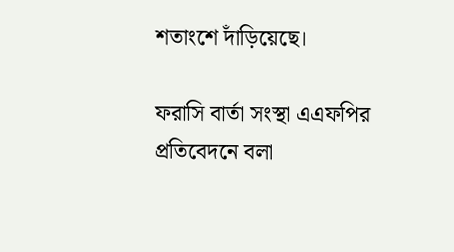শতাংশে দাঁড়িয়েছে।

ফরাসি বার্তা সংস্থা এএফপির প্রতিবেদনে বলা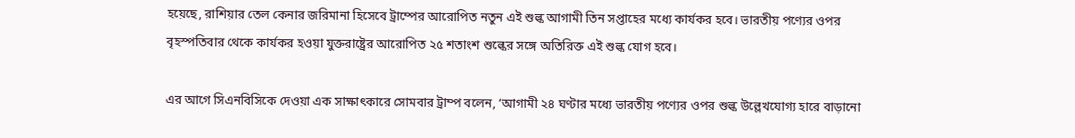হয়েছে, রাশিয়ার তেল কেনার জরিমানা হিসেবে ট্রাম্পের আরোপিত নতুন এই শুল্ক আগামী তিন সপ্তাহের মধ্যে কার্যকর হবে। ভারতীয় পণ্যের ওপর বৃহস্পতিবার থেকে কার্যকর হওয়া যুক্তরাষ্ট্রের আরোপিত ২৫ শতাংশ শুল্কের সঙ্গে অতিরিক্ত এই শুল্ক যোগ হবে।

এর আগে সিএনবিসিকে দেওয়া এক সাক্ষাৎকারে সোমবার ট্রাম্প বলেন, ‘আগামী ২৪ ঘণ্টার মধ্যে ভারতীয় পণ্যের ওপর শুল্ক উল্লেখযোগ্য হারে বাড়ানো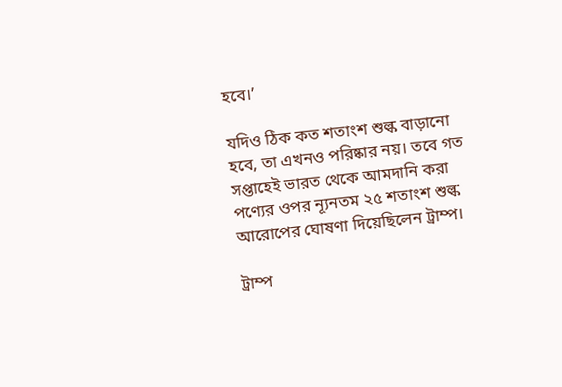হবে।’

যদিও ঠিক কত শতাংশ শুল্ক বাড়ানো হবে, তা এখনও পরিষ্কার নয়। তবে গত সপ্তাহেই ভারত থেকে আমদানি করা পণ্যের ওপর ন্যূনতম ২৫ শতাংশ শুল্ক আরোপের ঘোষণা দিয়েছিলেন ট্রাম্প।

ট্রাম্প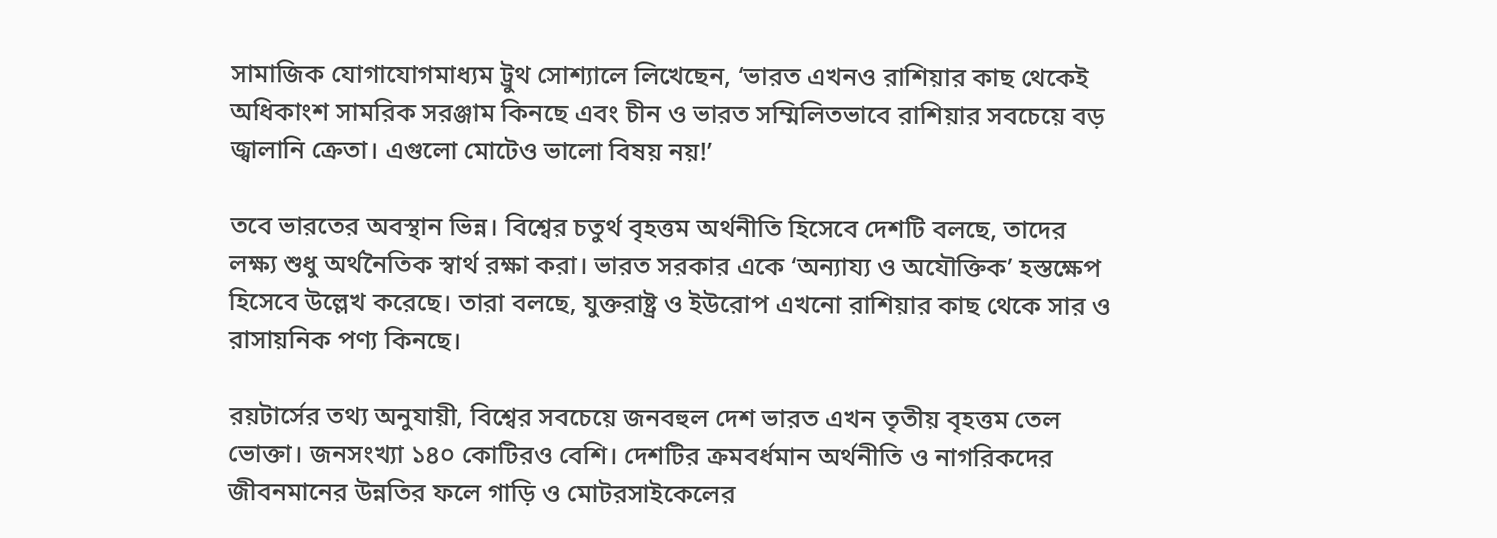সামাজিক যোগাযোগমাধ্যম ট্রুথ সোশ্যালে লিখেছেন, ‘ভারত এখনও রাশিয়ার কাছ থেকেই অধিকাংশ সামরিক সরঞ্জাম কিনছে এবং চীন ও ভারত সম্মিলিতভাবে রাশিয়ার সবচেয়ে বড় জ্বালানি ক্রেতা। এগুলো মোটেও ভালো বিষয় নয়!’

তবে ভারতের অবস্থান ভিন্ন। বিশ্বের চতুর্থ বৃহত্তম অর্থনীতি হিসেবে দেশটি বলছে, তাদের লক্ষ্য শুধু অর্থনৈতিক স্বার্থ রক্ষা করা। ভারত সরকার একে ‘অন্যায্য ও অযৌক্তিক’ হস্তক্ষেপ হিসেবে উল্লেখ করেছে। তারা বলছে, যুক্তরাষ্ট্র ও ইউরোপ এখনো রাশিয়ার কাছ থেকে সার ও রাসায়নিক পণ্য কিনছে।

রয়টার্সের তথ্য অনুযায়ী, বিশ্বের সবচেয়ে জনবহুল দেশ ভারত এখন তৃতীয় বৃহত্তম তেল ভোক্তা। জনসংখ্যা ১৪০ কোটিরও বেশি। দেশটির ক্রমবর্ধমান অর্থনীতি ও নাগরিকদের জীবনমানের উন্নতির ফলে গাড়ি ও মোটরসাইকেলের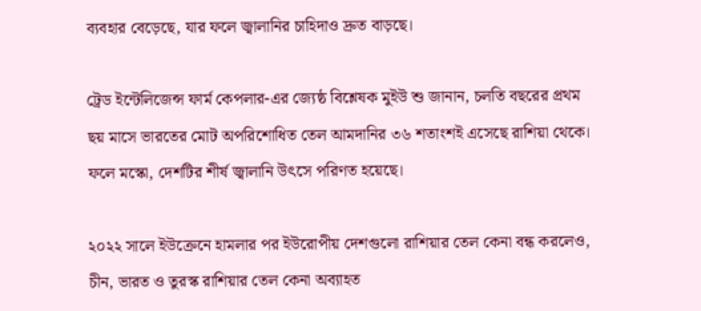ব্যবহার বেড়েছে, যার ফলে জ্বালানির চাহিদাও দ্রুত বাড়ছে।

ট্রেড ইন্টেলিজেন্স ফার্ম কেপলার-এর জ্যেষ্ঠ বিশ্লেষক মুইউ শু জানান, চলতি বছরের প্রথম ছয় মাসে ভারতের মোট অপরিশোধিত তেল আমদানির ৩৬ শতাংশই এসেছে রাশিয়া থেকে। ফলে মস্কো, দেশটির শীর্ষ জ্বালানি উৎসে পরিণত হয়েছে।

২০২২ সালে ইউক্রেনে হামলার পর ইউরোপীয় দেশগুলো রাশিয়ার তেল কেনা বন্ধ করলেও, চীন, ভারত ও তুরস্ক রাশিয়ার তেল কেনা অব্যাহত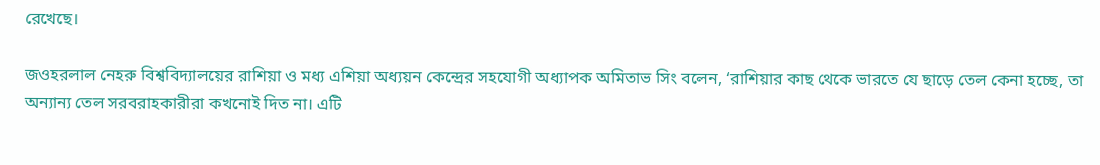রেখেছে।

জওহরলাল নেহরু বিশ্ববিদ্যালয়ের রাশিয়া ও মধ্য এশিয়া অধ্যয়ন কেন্দ্রের সহযোগী অধ্যাপক অমিতাভ সিং বলেন, ‘রাশিয়ার কাছ থেকে ভারতে যে ছাড়ে তেল কেনা হচ্ছে, তা অন্যান্য তেল সরবরাহকারীরা কখনোই দিত না। এটি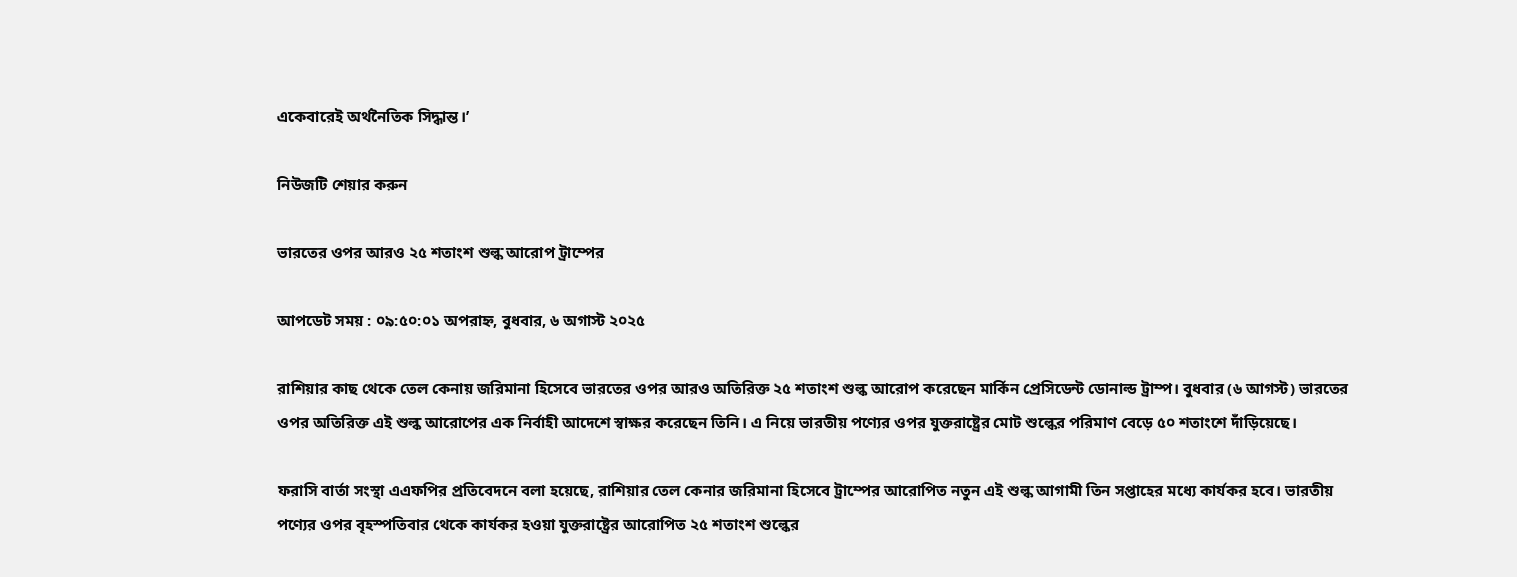একেবারেই অর্থনৈতিক সিদ্ধান্ত।’

নিউজটি শেয়ার করুন

ভারতের ওপর আরও ২৫ শতাংশ শুল্ক আরোপ ট্রাম্পের

আপডেট সময় : ০৯:৫০:০১ অপরাহ্ন, বুধবার, ৬ অগাস্ট ২০২৫

রাশিয়ার কাছ থেকে তেল কেনায় জরিমানা হিসেবে ভারতের ওপর আরও অতিরিক্ত ২৫ শতাংশ শুল্ক আরোপ করেছেন মার্কিন প্রেসিডেন্ট ডোনাল্ড ট্রাম্প। বুধবার (৬ আগস্ট) ভারতের ওপর অতিরিক্ত এই শুল্ক আরোপের এক নির্বাহী আদেশে স্বাক্ষর করেছেন তিনি। এ নিয়ে ভারতীয় পণ্যের ওপর যুক্তরাষ্ট্রের মোট শুল্কের পরিমাণ বেড়ে ৫০ শতাংশে দাঁড়িয়েছে।

ফরাসি বার্তা সংস্থা এএফপির প্রতিবেদনে বলা হয়েছে, রাশিয়ার তেল কেনার জরিমানা হিসেবে ট্রাম্পের আরোপিত নতুন এই শুল্ক আগামী তিন সপ্তাহের মধ্যে কার্যকর হবে। ভারতীয় পণ্যের ওপর বৃহস্পতিবার থেকে কার্যকর হওয়া যুক্তরাষ্ট্রের আরোপিত ২৫ শতাংশ শুল্কের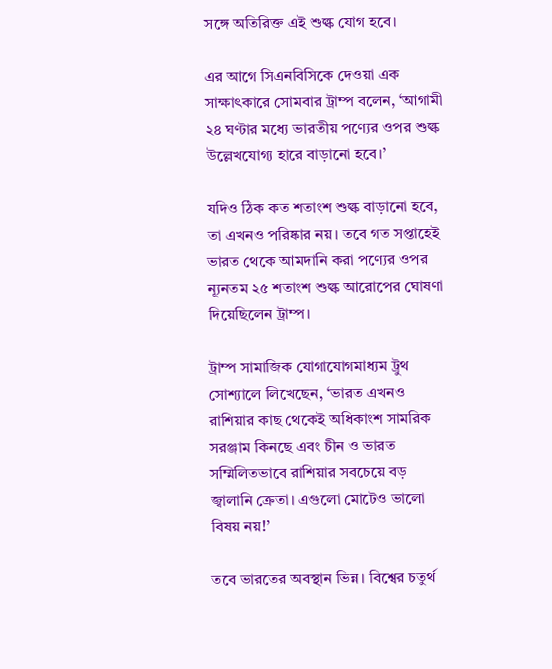সঙ্গে অতিরিক্ত এই শুল্ক যোগ হবে।

এর আগে সিএনবিসিকে দেওয়া এক সাক্ষাৎকারে সোমবার ট্রাম্প বলেন, ‘আগামী ২৪ ঘণ্টার মধ্যে ভারতীয় পণ্যের ওপর শুল্ক উল্লেখযোগ্য হারে বাড়ানো হবে।’

যদিও ঠিক কত শতাংশ শুল্ক বাড়ানো হবে, তা এখনও পরিষ্কার নয়। তবে গত সপ্তাহেই ভারত থেকে আমদানি করা পণ্যের ওপর ন্যূনতম ২৫ শতাংশ শুল্ক আরোপের ঘোষণা দিয়েছিলেন ট্রাম্প।

ট্রাম্প সামাজিক যোগাযোগমাধ্যম ট্রুথ সোশ্যালে লিখেছেন, ‘ভারত এখনও রাশিয়ার কাছ থেকেই অধিকাংশ সামরিক সরঞ্জাম কিনছে এবং চীন ও ভারত সম্মিলিতভাবে রাশিয়ার সবচেয়ে বড় জ্বালানি ক্রেতা। এগুলো মোটেও ভালো বিষয় নয়!’

তবে ভারতের অবস্থান ভিন্ন। বিশ্বের চতুর্থ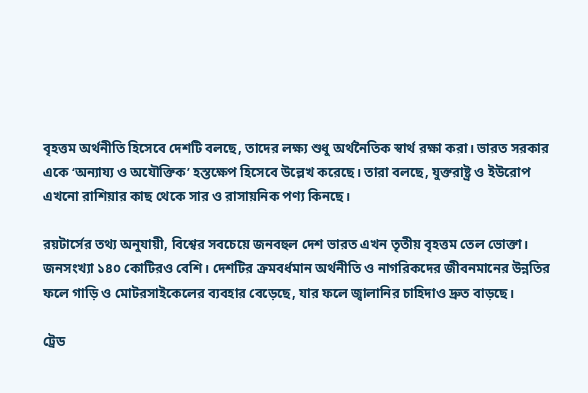বৃহত্তম অর্থনীতি হিসেবে দেশটি বলছে, তাদের লক্ষ্য শুধু অর্থনৈতিক স্বার্থ রক্ষা করা। ভারত সরকার একে ‘অন্যায্য ও অযৌক্তিক’ হস্তক্ষেপ হিসেবে উল্লেখ করেছে। তারা বলছে, যুক্তরাষ্ট্র ও ইউরোপ এখনো রাশিয়ার কাছ থেকে সার ও রাসায়নিক পণ্য কিনছে।

রয়টার্সের তথ্য অনুযায়ী, বিশ্বের সবচেয়ে জনবহুল দেশ ভারত এখন তৃতীয় বৃহত্তম তেল ভোক্তা। জনসংখ্যা ১৪০ কোটিরও বেশি। দেশটির ক্রমবর্ধমান অর্থনীতি ও নাগরিকদের জীবনমানের উন্নতির ফলে গাড়ি ও মোটরসাইকেলের ব্যবহার বেড়েছে, যার ফলে জ্বালানির চাহিদাও দ্রুত বাড়ছে।

ট্রেড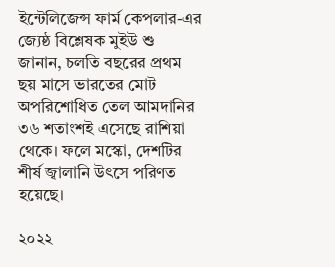ইন্টেলিজেন্স ফার্ম কেপলার-এর জ্যেষ্ঠ বিশ্লেষক মুইউ শু জানান, চলতি বছরের প্রথম ছয় মাসে ভারতের মোট অপরিশোধিত তেল আমদানির ৩৬ শতাংশই এসেছে রাশিয়া থেকে। ফলে মস্কো, দেশটির শীর্ষ জ্বালানি উৎসে পরিণত হয়েছে।

২০২২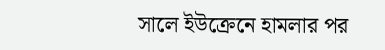সালে ইউক্রেনে হামলার পর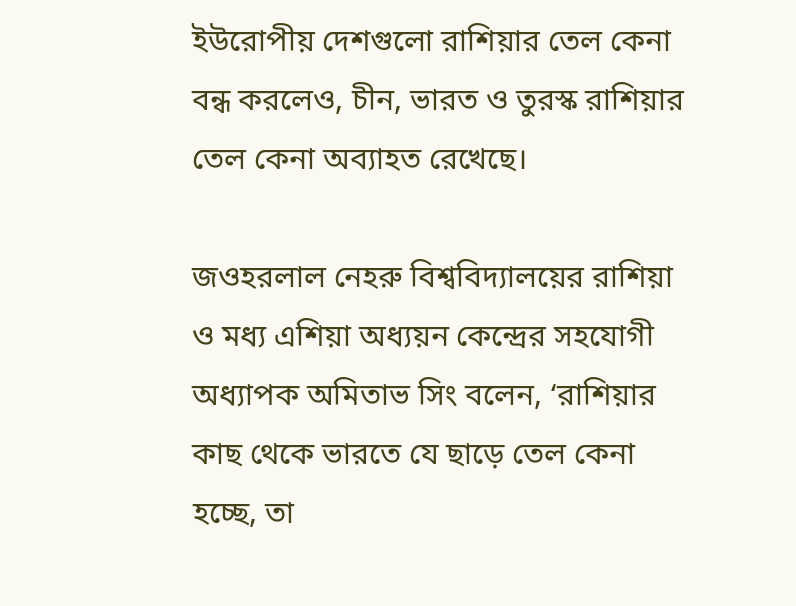ইউরোপীয় দেশগুলো রাশিয়ার তেল কেনা বন্ধ করলেও, চীন, ভারত ও তুরস্ক রাশিয়ার তেল কেনা অব্যাহত রেখেছে।

জওহরলাল নেহরু বিশ্ববিদ্যালয়ের রাশিয়া ও মধ্য এশিয়া অধ্যয়ন কেন্দ্রের সহযোগী অধ্যাপক অমিতাভ সিং বলেন, ‘রাশিয়ার কাছ থেকে ভারতে যে ছাড়ে তেল কেনা হচ্ছে, তা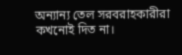অন্যান্য তেল সরবরাহকারীরা কখনোই দিত না।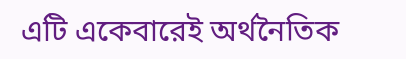এটি একেবারেই অর্থনৈতিক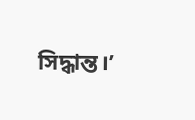সিদ্ধান্ত।’